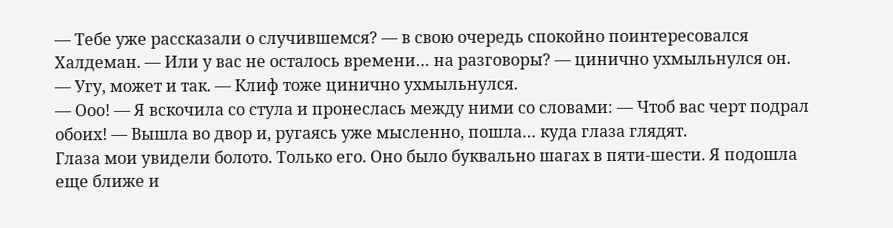— Тебе уже рассказали о случившемся? — в свою очередь спокойно поинтересовался Халдеман. — Или у вас не осталось времени… на разговоры? — цинично ухмыльнулся он.
— Угу, может и так. — Клиф тоже цинично ухмыльнулся.
— Ооо! — Я вскочила со стула и пронеслась между ними со словами: — Чтоб вас черт подрал обоих! — Вышла во двор и, ругаясь уже мысленно, пошла… куда глаза глядят.
Глаза мои увидели болото. Только его. Оно было буквально шагах в пяти-шести. Я подошла еще ближе и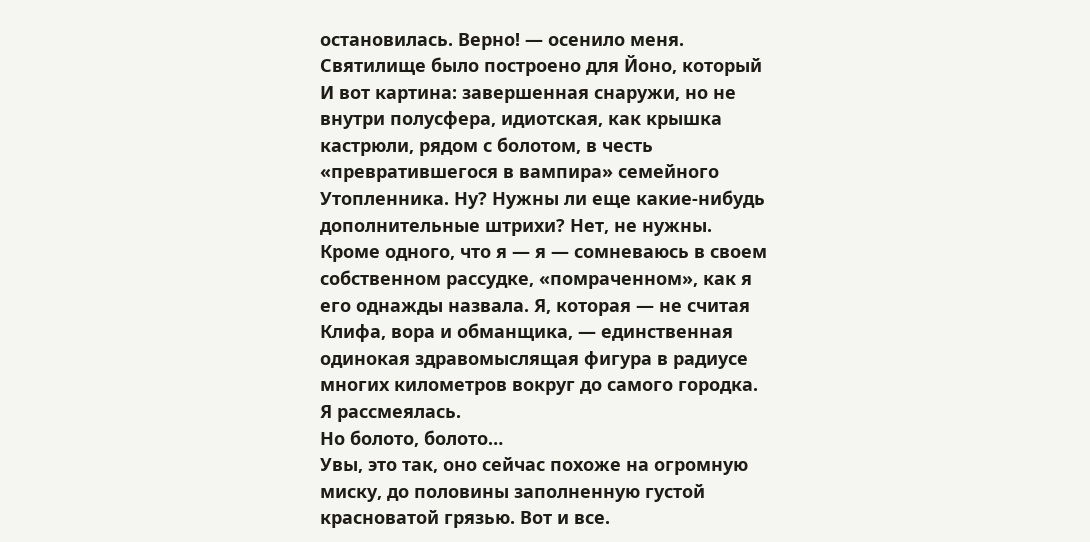остановилась. Верно! — осенило меня. Святилище было построено для Йоно, который
И вот картина: завершенная снаружи, но не внутри полусфера, идиотская, как крышка кастрюли, рядом с болотом, в честь «превратившегося в вампира» семейного Утопленника. Ну? Нужны ли еще какие-нибудь дополнительные штрихи? Нет, не нужны. Кроме одного, что я — я — сомневаюсь в своем собственном рассудке, «помраченном», как я его однажды назвала. Я, которая — не считая Клифа, вора и обманщика, — единственная одинокая здравомыслящая фигура в радиусе многих километров вокруг до самого городка. Я рассмеялась.
Но болото, болото…
Увы, это так, оно сейчас похоже на огромную миску, до половины заполненную густой красноватой грязью. Вот и все.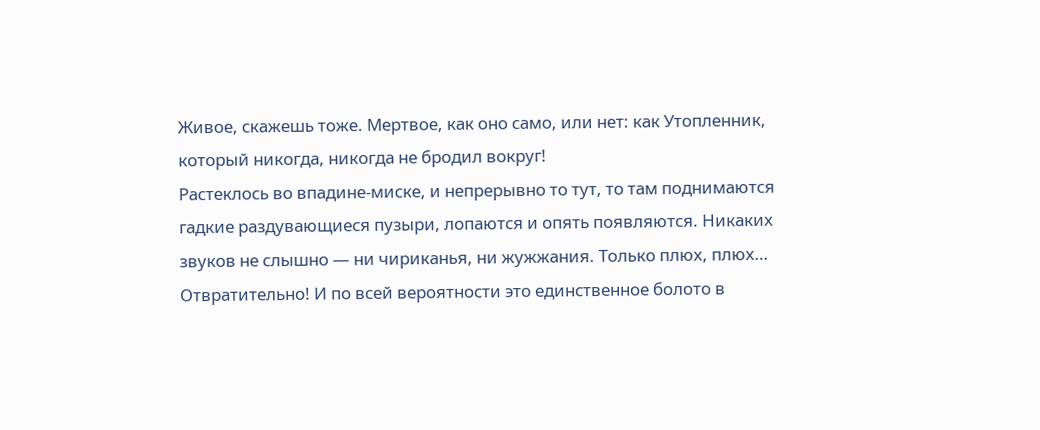Живое, скажешь тоже. Мертвое, как оно само, или нет: как Утопленник, который никогда, никогда не бродил вокруг!
Растеклось во впадине-миске, и непрерывно то тут, то там поднимаются гадкие раздувающиеся пузыри, лопаются и опять появляются. Никаких звуков не слышно — ни чириканья, ни жужжания. Только плюх, плюх… Отвратительно! И по всей вероятности это единственное болото в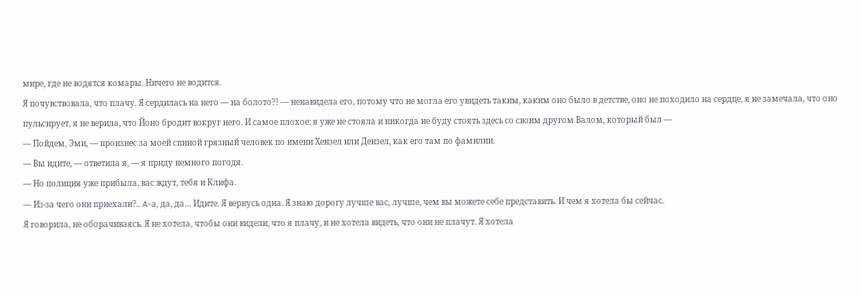мире, где не водятся комары. Ничего не водится.
Я почувствовала, что плачу. Я сердилась на него — на болото?! — ненавидела его, потому что не могла его увидеть таким, каким оно было в детстве, оно не походило на сердце, я не замечала, что оно пульсирует, я не верила, что Йоно бродит вокруг него. И самое плохое: я уже не стояла и никогда не буду стоять здесь со своим другом Валом, который был —
— Пойдем, Эми, — произнес за моей спиной грязный человек по имени Хензел или Дензел, как его там по фамилии.
— Вы идите, — ответила я, — я приду немного погодя.
— Но полиция уже прибыла, вас ждут, тебя и Клифа.
— Из-за чего они приехали?.. A-а, да, да… Идите. Я вернусь одна. Я знаю дорогу лучше вас, лучше, чем вы можете себе представить. И чем я хотела бы сейчас.
Я говорила, не оборачиваясь. Я не хотела, чтобы они видели, что я плачу, и не хотела видеть, что они не плачут. Я хотела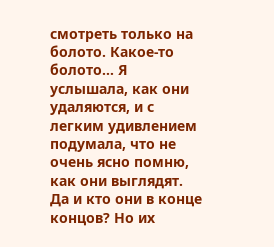смотреть только на болото. Какое-то болото… Я услышала, как они удаляются, и с легким удивлением подумала, что не очень ясно помню, как они выглядят. Да и кто они в конце концов? Но их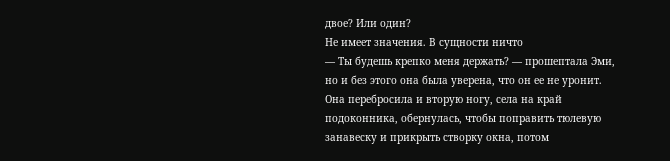двое? Или один?
Не имеет значения. В сущности ничто
— Ты будешь крепко меня держать? — прошептала Эми, но и без этого она была уверена, что он ее не уронит.
Она перебросила и вторую ногу, села на край подоконника, обернулась, чтобы поправить тюлевую занавеску и прикрыть створку окна, потом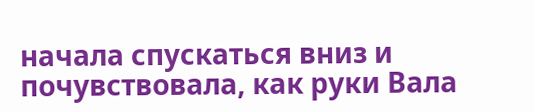начала спускаться вниз и почувствовала, как руки Вала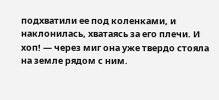подхватили ее под коленками, и наклонилась, хватаясь за его плечи. И хоп! — через миг она уже твердо стояла на земле рядом с ним.